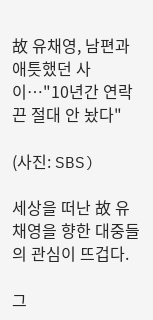故 유채영, 남편과 애틋했던 사이…"10년간 연락 끈 절대 안 놨다"

(사진: SBS)

세상을 떠난 故 유채영을 향한 대중들의 관심이 뜨겁다.

그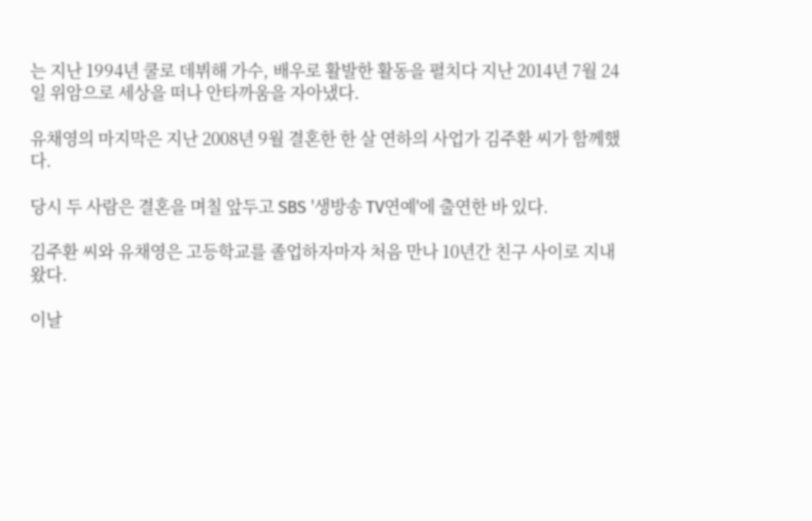는 지난 1994년 쿨로 데뷔해 가수, 배우로 활발한 활동을 펼치다 지난 2014년 7월 24일 위암으로 세상을 떠나 안타까움을 자아냈다.

유채영의 마지막은 지난 2008년 9월 결혼한 한 살 연하의 사업가 김주환 씨가 함께했다.

당시 두 사람은 결혼을 며칠 앞두고 SBS '생방송 TV연예'에 출연한 바 있다.

김주환 씨와 유채영은 고등학교를 졸업하자마자 처음 만나 10년간 친구 사이로 지내왔다.

이날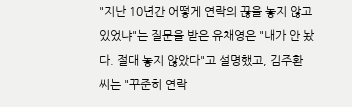"지난 10년간 어떻게 연락의 끊을 놓지 않고 있었냐"는 질문을 받은 유채영은 "내가 안 놨다. 절대 놓지 않았다"고 설명했고, 김주환 씨는 "꾸준히 연락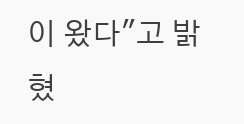이 왔다"고 밝혔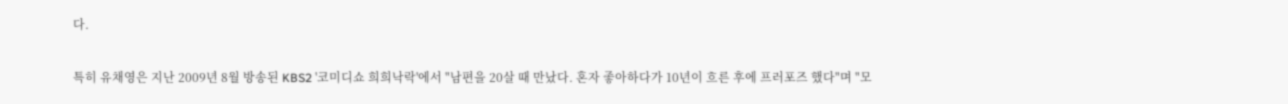다.

특히 유채영은 지난 2009년 8월 방송된 KBS2 '코미디쇼 희희낙락'에서 "남편을 20살 때 만났다. 혼자 좋아하다가 10년이 흐른 후에 프러포즈 했다"며 "모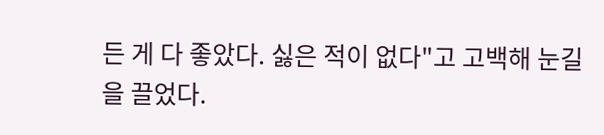든 게 다 좋았다. 싫은 적이 없다"고 고백해 눈길을 끌었다.